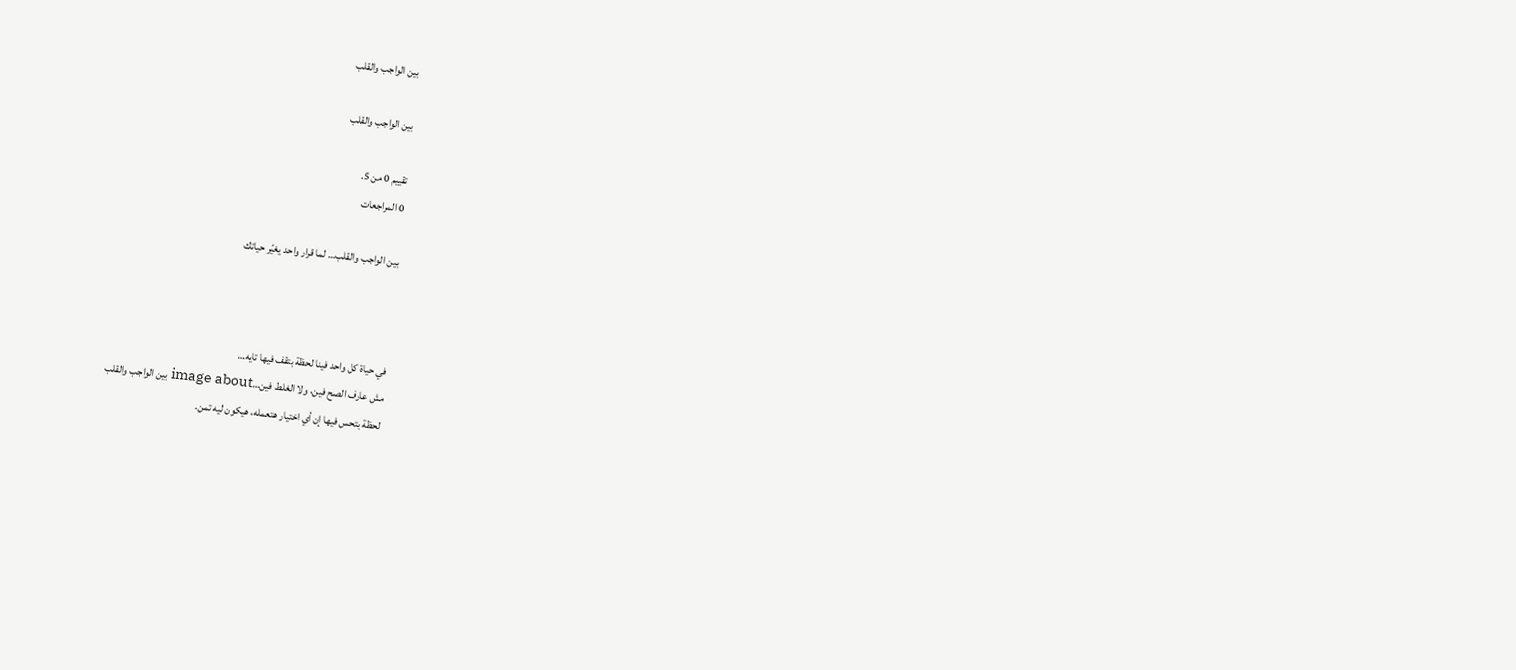بين الواجب والقلب

بين الواجب والقلب

تقييم 0 من 5.
0 المراجعات

بين الواجب والقلب… لما قرار واحد يغيّر حياتك



في حياة كل واحد فينا لحظة بتقف فيها تايه…
مش عارف الصح فين، ولا الغلط فين…image about بين الواجب والقلب
لحظة بتحس فيها إن أي اختيار هتعمله، هيكون ليه تمن.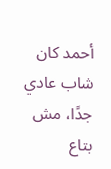أحمد كان شاب عادي جدًا، مش بتاع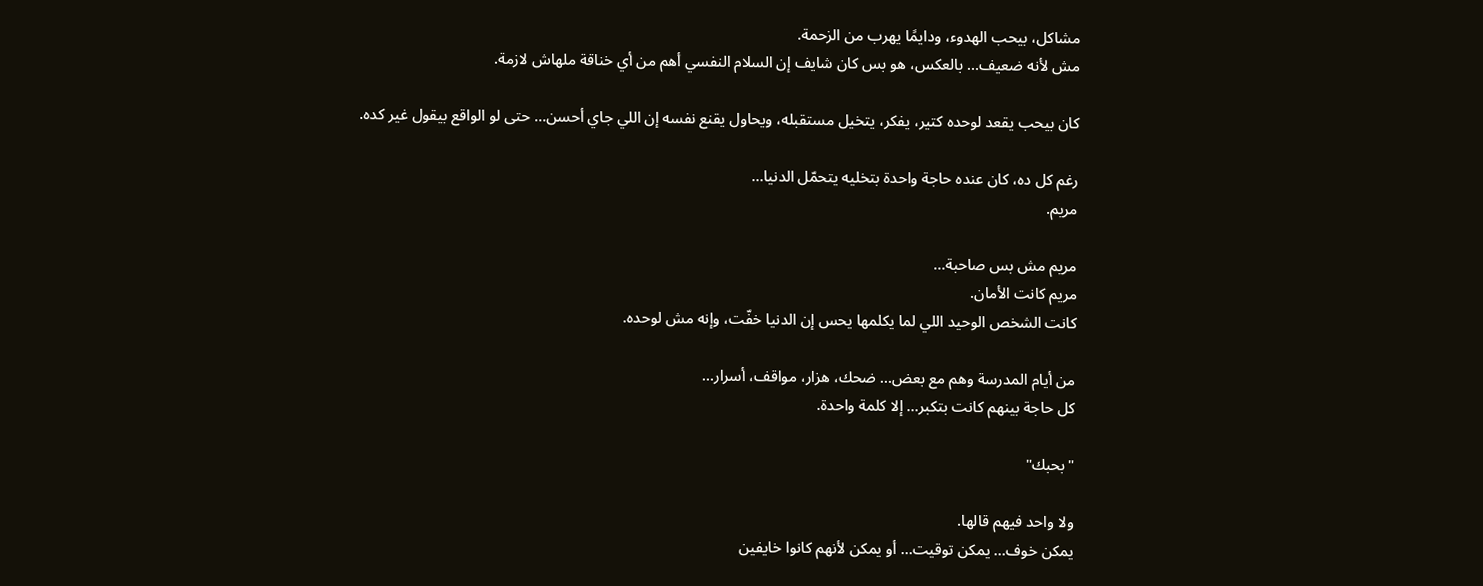مشاكل، بيحب الهدوء، ودايمًا يهرب من الزحمة.
مش لأنه ضعيف… بالعكس، هو بس كان شايف إن السلام النفسي أهم من أي خناقة ملهاش لازمة.

كان بيحب يقعد لوحده كتير، يفكر، يتخيل مستقبله، ويحاول يقنع نفسه إن اللي جاي أحسن… حتى لو الواقع بيقول غير كده.

رغم كل ده، كان عنده حاجة واحدة بتخليه يتحمّل الدنيا…
مريم.

مريم مش بس صاحبة…
مريم كانت الأمان.
كانت الشخص الوحيد اللي لما يكلمها يحس إن الدنيا خفّت، وإنه مش لوحده.

من أيام المدرسة وهم مع بعض… ضحك، هزار، مواقف، أسرار…
كل حاجة بينهم كانت بتكبر… إلا كلمة واحدة.

"بحبك"

ولا واحد فيهم قالها.
يمكن خوف… يمكن توقيت… أو يمكن لأنهم كانوا خايفين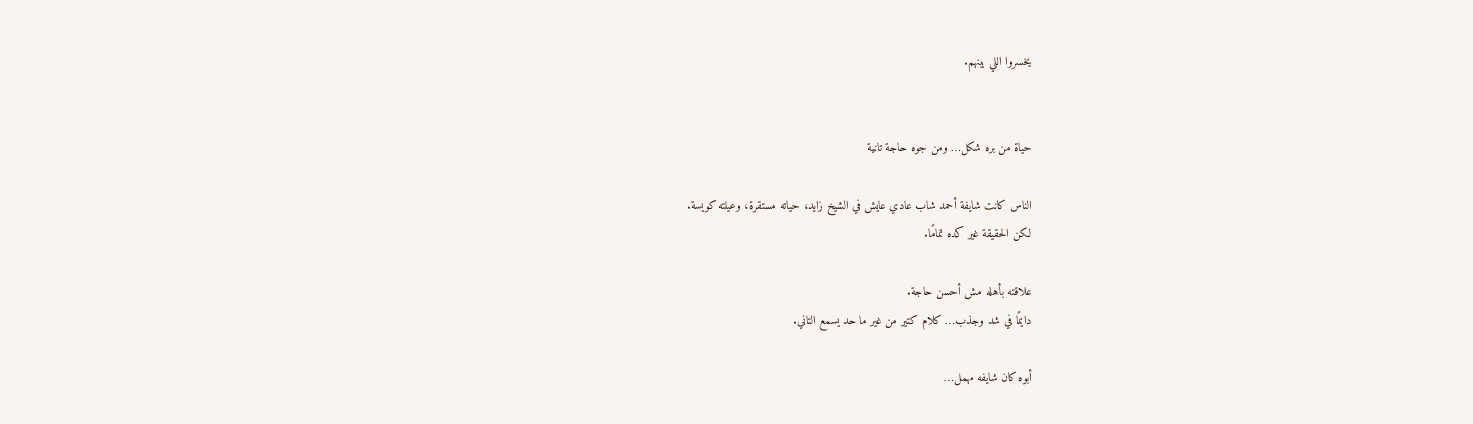يخسروا اللي بينهم.


حياة من بره شكل… ومن جوه حاجة تانية

الناس كانت شايفة أحمد شاب عادي عايش في الشيخ زايد، حياته مستقرة، وعيلته كويسة.
لكن الحقيقة غير كده تمامًا.

علاقته بأهله مش أحسن حاجة.
دايمًا في شد وجذب… كلام كتير من غير ما حد يسمع التاني.

أبوه كان شايفه مهمل…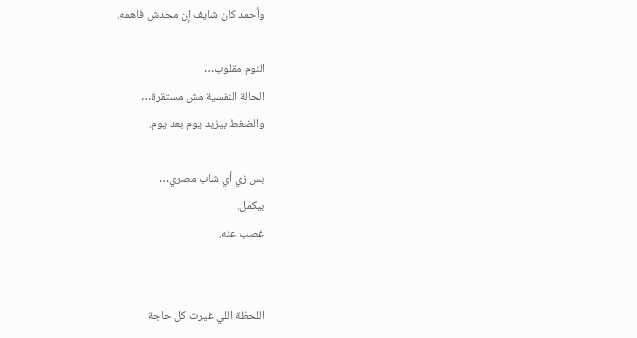وأحمد كان شايف إن محدش فاهمه.

النوم مقلوب…
الحالة النفسية مش مستقرة…
والضغط بيزيد يوم بعد يوم.

بس زي أي شاب مصري…
بيكمل.
غصب عنه.


اللحظة اللي غيرت كل حاجة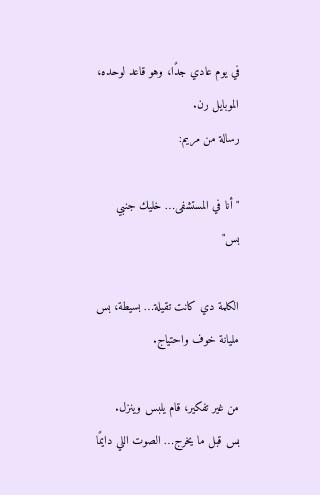في يوم عادي جدًا، وهو قاعد لوحده، الموبايل رن.
رسالة من مريم:

"أنا في المستشفى… خليك جنبي بس"

الكلمة دي كانت تقيلة… بسيطة، بس مليانة خوف واحتياج.

من غير تفكير، قام يلبس وينزل.
بس قبل ما يخرج… الصوت اللي دايمًا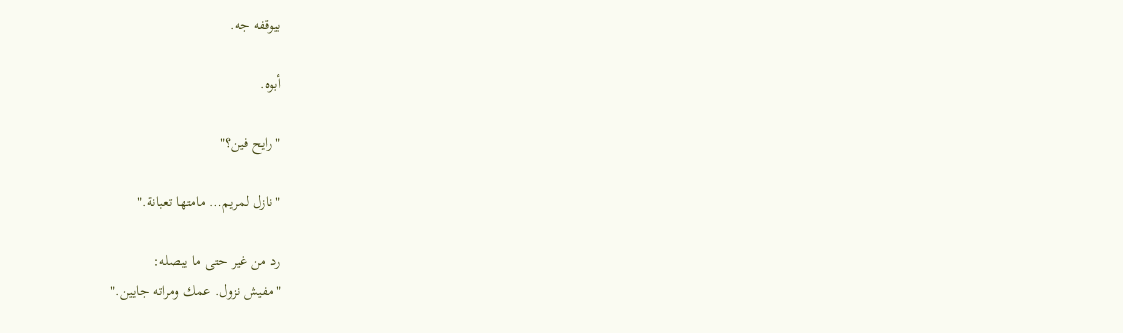بيوقفه جه.

أبوه.

"رايح فين؟"

"نازل لمريم… مامتها تعبانة."

رد من غير حتى ما يبصله:
"مفيش نزول. عمك ومراته جايين."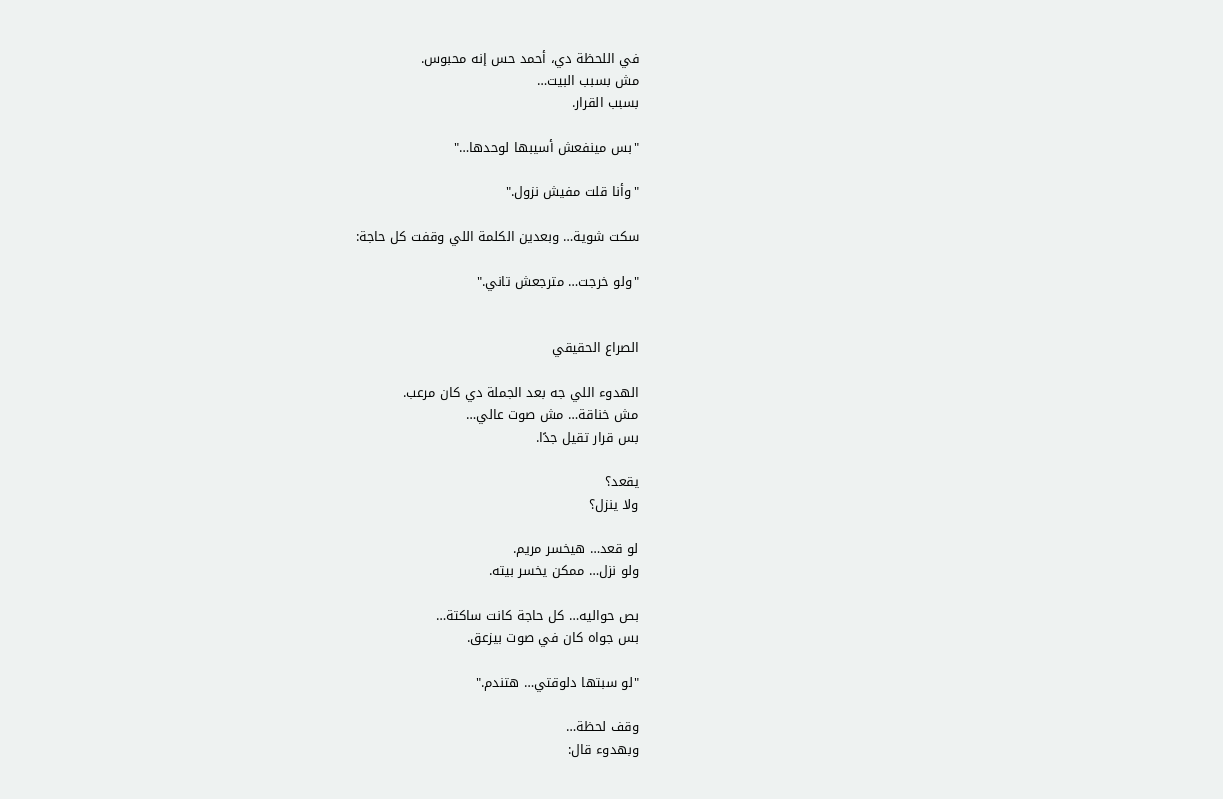في اللحظة دي، أحمد حس إنه محبوس.
مش بسبب البيت…
بسبب القرار.

"بس مينفعش أسيبها لوحدها…"

"وأنا قلت مفيش نزول."

سكت شوية… وبعدين الكلمة اللي وقفت كل حاجة:

"ولو خرجت… مترجعش تاني."


الصراع الحقيقي

الهدوء اللي جه بعد الجملة دي كان مرعب.
مش خناقة… مش صوت عالي…
بس قرار تقيل جدًا.

يقعد؟
ولا ينزل؟

لو قعد… هيخسر مريم.
ولو نزل… ممكن يخسر بيته.

بص حواليه… كل حاجة كانت ساكتة…
بس جواه كان في صوت بيزعق.

"لو سبتها دلوقتي… هتندم."

وقف لحظة…
وبهدوء قال: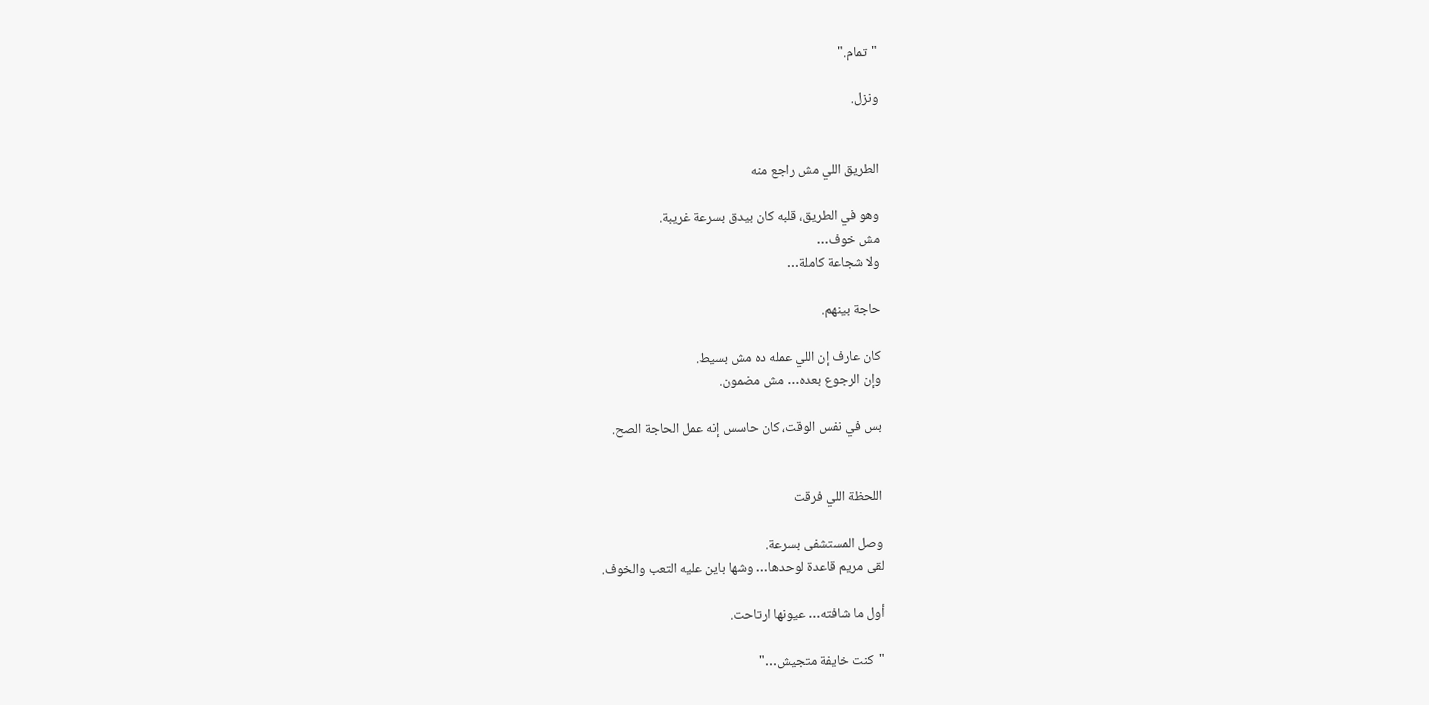"تمام."

ونزل.


الطريق اللي مش راجع منه

وهو في الطريق، قلبه كان بيدق بسرعة غريبة.
مش خوف…
ولا شجاعة كاملة…

حاجة بينهم.

كان عارف إن اللي عمله ده مش بسيط.
وإن الرجوع بعده… مش مضمون.

بس في نفس الوقت، كان حاسس إنه عمل الحاجة الصح.


اللحظة اللي فرقت

وصل المستشفى بسرعة.
لقى مريم قاعدة لوحدها… وشها باين عليه التعب والخوف.

أول ما شافته… عيونها ارتاحت.

"كنت خايفة متجيش…"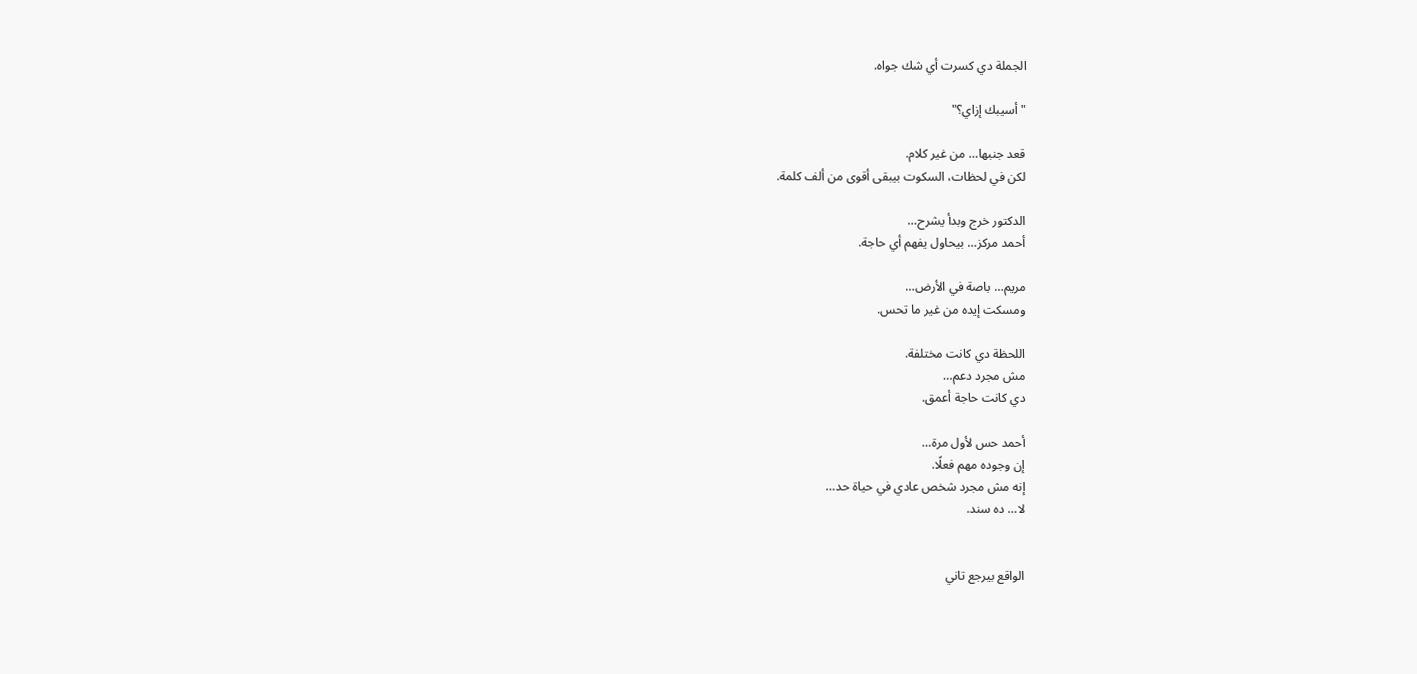الجملة دي كسرت أي شك جواه.

"أسيبك إزاي؟"

قعد جنبها… من غير كلام.
لكن في لحظات، السكوت بيبقى أقوى من ألف كلمة.

الدكتور خرج وبدأ يشرح…
أحمد مركز… بيحاول يفهم أي حاجة.

مريم… باصة في الأرض…
ومسكت إيده من غير ما تحس.

اللحظة دي كانت مختلفة.
مش مجرد دعم…
دي كانت حاجة أعمق.

أحمد حس لأول مرة…
إن وجوده مهم فعلًا.
إنه مش مجرد شخص عادي في حياة حد…
لا… ده سند.


الواقع بيرجع تاني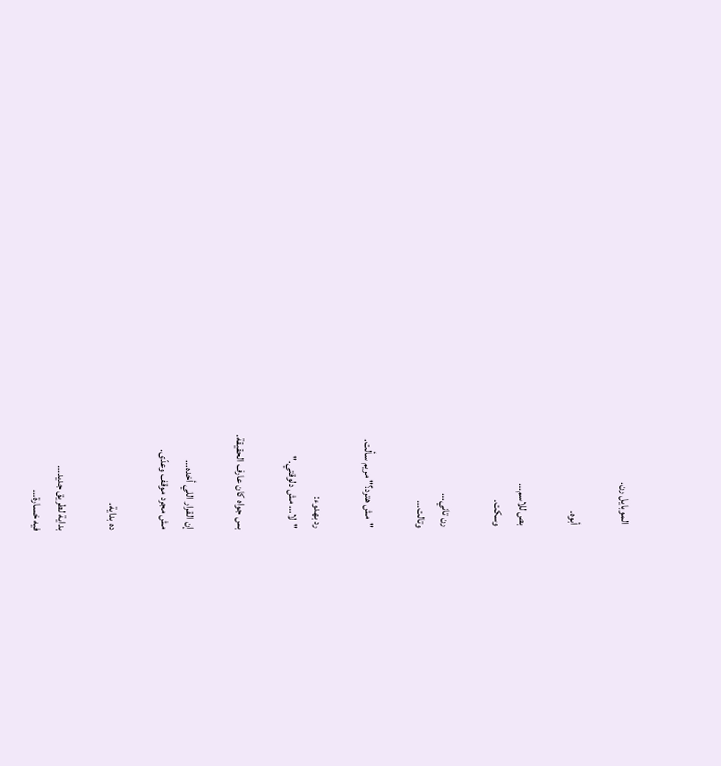الموبايل رن.

أبوه.

بص للاسم…
وسكت.

رن تاني…
وتالت…

"مش هترد؟" مريم سألت.

رد بهدوء:
"لا… مش دلوقتي."

بس جواه كان عارف الحقيقة.

إن القرار اللي أخده…
مش مجرد موقف وعدّى.

ده بداية.

بداية لطريق جديد…
فيه خسارة…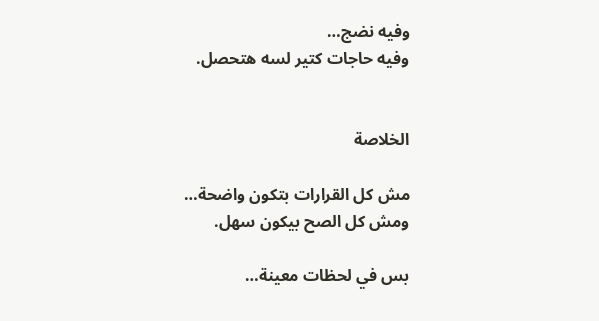وفيه نضج…
وفيه حاجات كتير لسه هتحصل.


الخلاصة

مش كل القرارات بتكون واضحة…
ومش كل الصح بيكون سهل.

بس في لحظات معينة…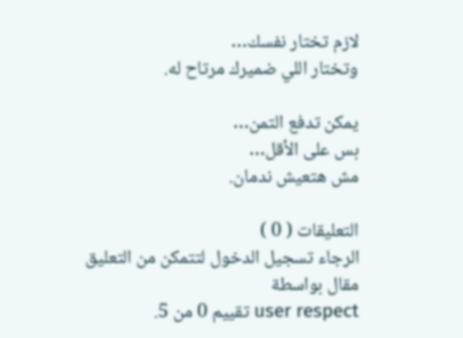لازم تختار نفسك…
وتختار اللي ضميرك مرتاح له.

يمكن تدفع التمن…
بس على الأقل…
مش هتعيش ندمان.

التعليقات ( 0 )
الرجاء تسجيل الدخول لتتمكن من التعليق
مقال بواسطة
user respect تقييم 0 من 5.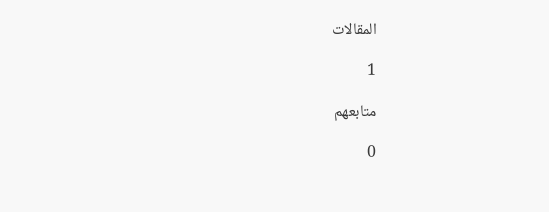المقالات

1

متابعهم

0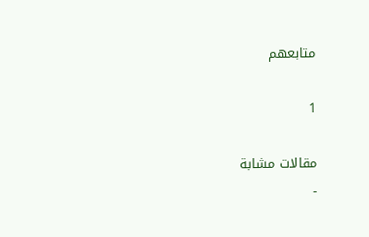متابعهم

1

مقالات مشابة
-